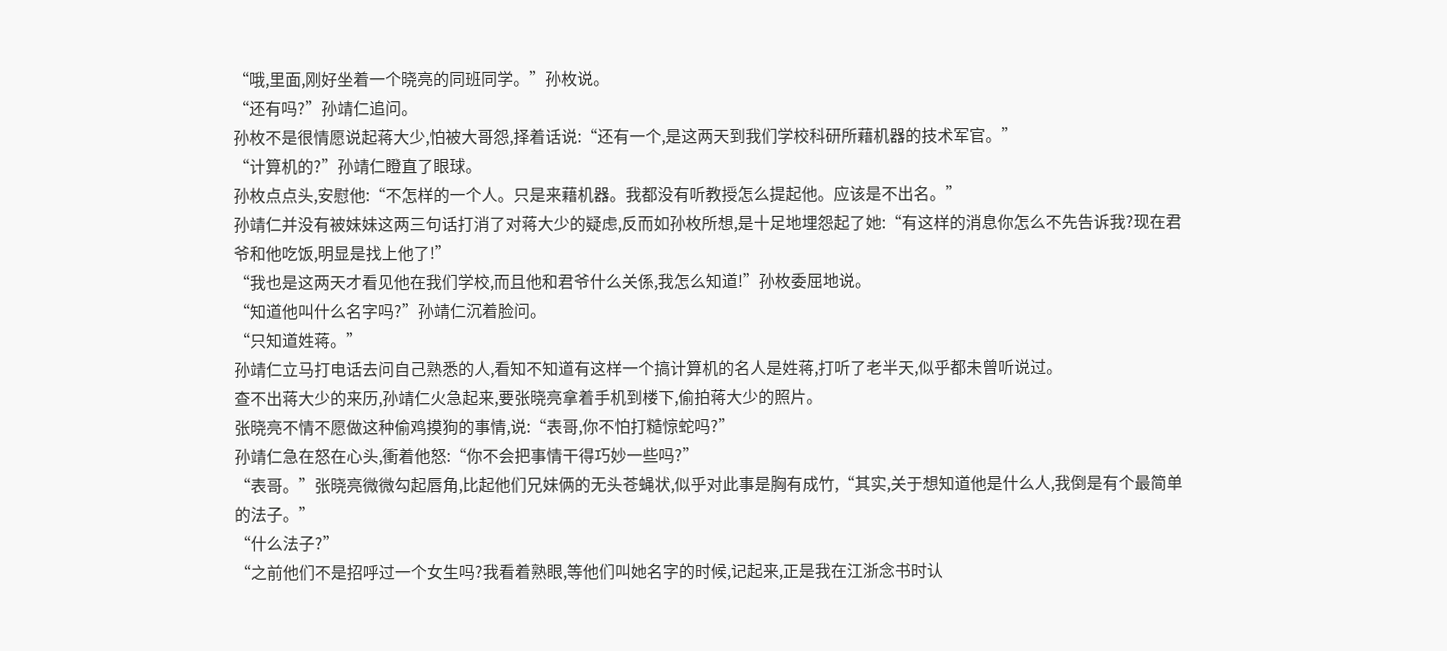“哦,里面,刚好坐着一个晓亮的同班同学。”孙枚说。
“还有吗?”孙靖仁追问。
孙枚不是很情愿说起蒋大少,怕被大哥怨,择着话说:“还有一个,是这两天到我们学校科研所藉机器的技术军官。”
“计算机的?”孙靖仁瞪直了眼球。
孙枚点点头,安慰他:“不怎样的一个人。只是来藉机器。我都没有听教授怎么提起他。应该是不出名。”
孙靖仁并没有被妹妹这两三句话打消了对蒋大少的疑虑,反而如孙枚所想,是十足地埋怨起了她:“有这样的消息你怎么不先告诉我?现在君爷和他吃饭,明显是找上他了!”
“我也是这两天才看见他在我们学校,而且他和君爷什么关係,我怎么知道!”孙枚委屈地说。
“知道他叫什么名字吗?”孙靖仁沉着脸问。
“只知道姓蒋。”
孙靖仁立马打电话去问自己熟悉的人,看知不知道有这样一个搞计算机的名人是姓蒋,打听了老半天,似乎都未曾听说过。
查不出蒋大少的来历,孙靖仁火急起来,要张晓亮拿着手机到楼下,偷拍蒋大少的照片。
张晓亮不情不愿做这种偷鸡摸狗的事情,说:“表哥,你不怕打糙惊蛇吗?”
孙靖仁急在怒在心头,衝着他怒:“你不会把事情干得巧妙一些吗?”
“表哥。”张晓亮微微勾起唇角,比起他们兄妹俩的无头苍蝇状,似乎对此事是胸有成竹,“其实,关于想知道他是什么人,我倒是有个最简单的法子。”
“什么法子?”
“之前他们不是招呼过一个女生吗?我看着熟眼,等他们叫她名字的时候,记起来,正是我在江浙念书时认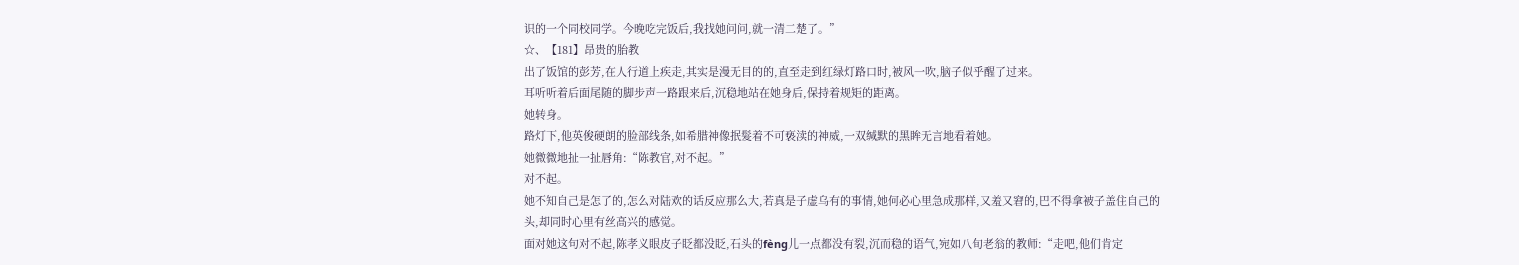识的一个同校同学。今晚吃完饭后,我找她问问,就一清二楚了。”
☆、【181】昂贵的胎教
出了饭馆的彭芳,在人行道上疾走,其实是漫无目的的,直至走到红绿灯路口时,被风一吹,脑子似乎醒了过来。
耳听听着后面尾随的脚步声一路跟来后,沉稳地站在她身后,保持着规矩的距离。
她转身。
路灯下,他英俊硬朗的脸部线条,如希腊神像抿髮着不可亵渎的神威,一双缄默的黑眸无言地看着她。
她微微地扯一扯唇角:“陈教官,对不起。”
对不起。
她不知自己是怎了的,怎么对陆欢的话反应那么大,若真是子虚乌有的事情,她何必心里急成那样,又羞又窘的,巴不得拿被子盖住自己的头,却同时心里有丝高兴的感觉。
面对她这句对不起,陈孝义眼皮子眨都没眨,石头的fèng儿一点都没有裂,沉而稳的语气,宛如八旬老翁的教师:“走吧,他们肯定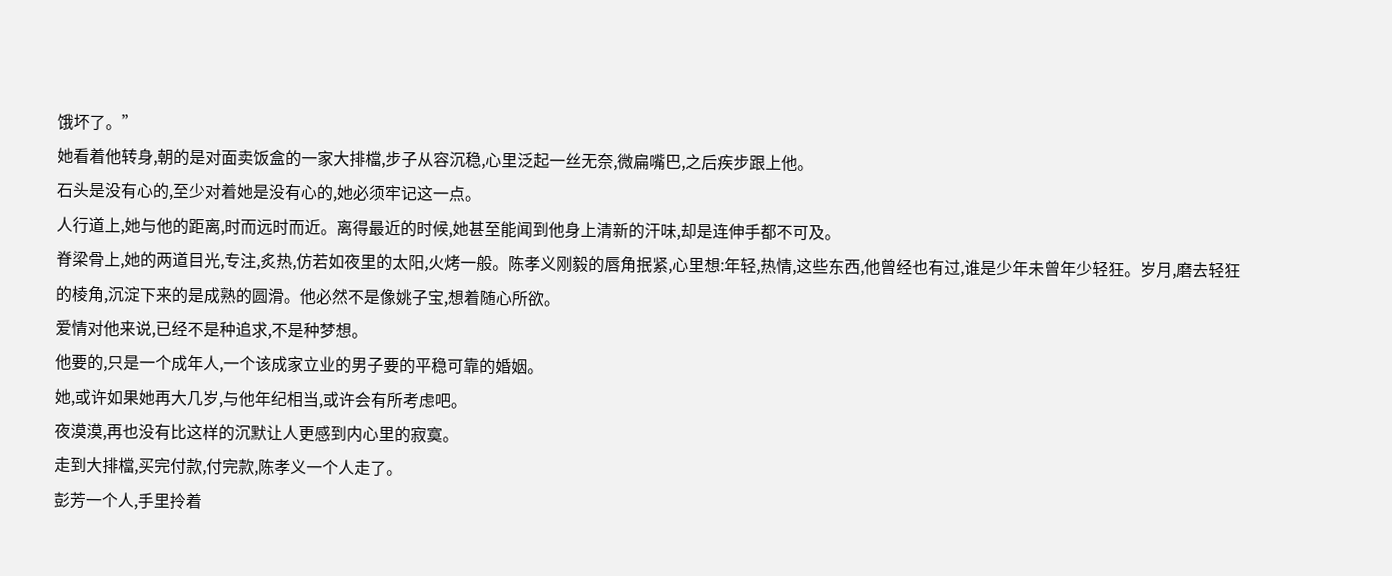饿坏了。”
她看着他转身,朝的是对面卖饭盒的一家大排檔,步子从容沉稳,心里泛起一丝无奈,微扁嘴巴,之后疾步跟上他。
石头是没有心的,至少对着她是没有心的,她必须牢记这一点。
人行道上,她与他的距离,时而远时而近。离得最近的时候,她甚至能闻到他身上清新的汗味,却是连伸手都不可及。
脊梁骨上,她的两道目光,专注,炙热,仿若如夜里的太阳,火烤一般。陈孝义刚毅的唇角抿紧,心里想:年轻,热情,这些东西,他曾经也有过,谁是少年未曾年少轻狂。岁月,磨去轻狂的棱角,沉淀下来的是成熟的圆滑。他必然不是像姚子宝,想着随心所欲。
爱情对他来说,已经不是种追求,不是种梦想。
他要的,只是一个成年人,一个该成家立业的男子要的平稳可靠的婚姻。
她,或许如果她再大几岁,与他年纪相当,或许会有所考虑吧。
夜漠漠,再也没有比这样的沉默让人更感到内心里的寂寞。
走到大排檔,买完付款,付完款,陈孝义一个人走了。
彭芳一个人,手里拎着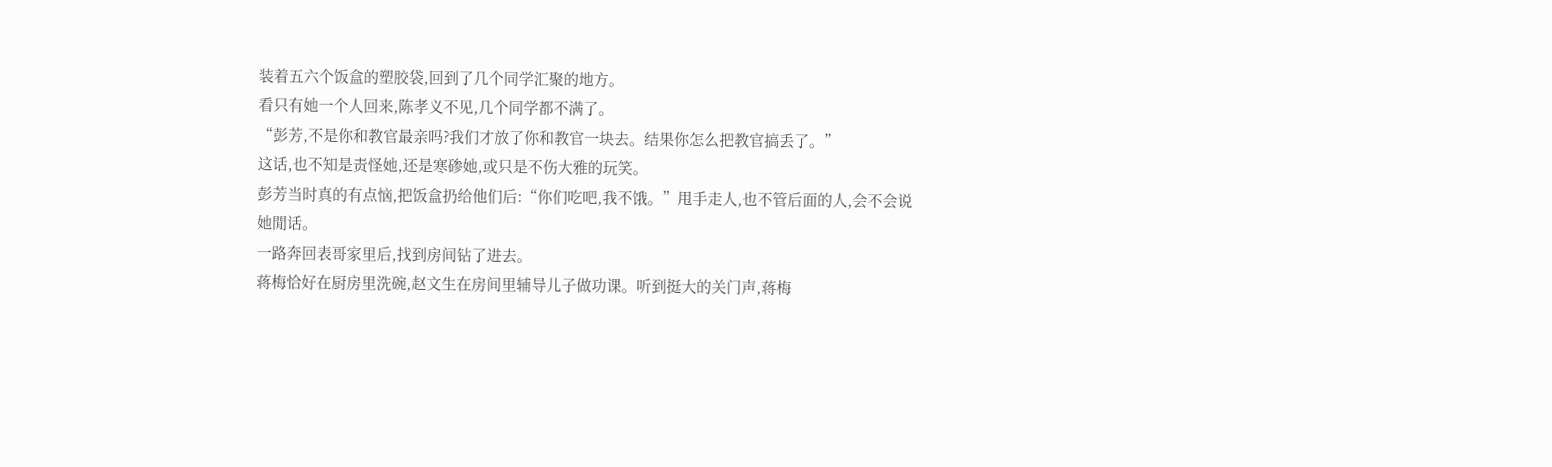装着五六个饭盒的塑胶袋,回到了几个同学汇聚的地方。
看只有她一个人回来,陈孝义不见,几个同学都不满了。
“彭芳,不是你和教官最亲吗?我们才放了你和教官一块去。结果你怎么把教官搞丢了。”
这话,也不知是责怪她,还是寒碜她,或只是不伤大雅的玩笑。
彭芳当时真的有点恼,把饭盒扔给他们后:“你们吃吧,我不饿。”甩手走人,也不管后面的人,会不会说她閒话。
一路奔回表哥家里后,找到房间钻了进去。
蒋梅恰好在厨房里洗碗,赵文生在房间里辅导儿子做功课。听到挺大的关门声,蒋梅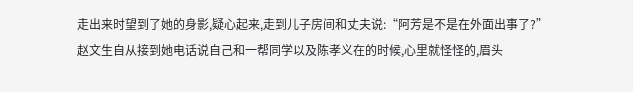走出来时望到了她的身影,疑心起来,走到儿子房间和丈夫说:“阿芳是不是在外面出事了?”
赵文生自从接到她电话说自己和一帮同学以及陈孝义在的时候,心里就怪怪的,眉头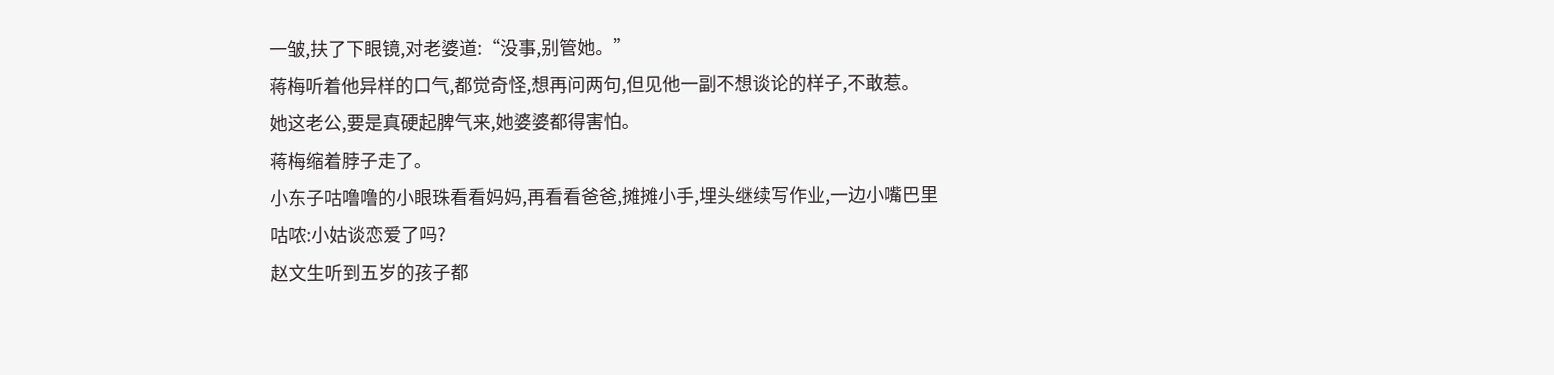一皱,扶了下眼镜,对老婆道:“没事,别管她。”
蒋梅听着他异样的口气,都觉奇怪,想再问两句,但见他一副不想谈论的样子,不敢惹。
她这老公,要是真硬起脾气来,她婆婆都得害怕。
蒋梅缩着脖子走了。
小东子咕噜噜的小眼珠看看妈妈,再看看爸爸,摊摊小手,埋头继续写作业,一边小嘴巴里咕哝:小姑谈恋爱了吗?
赵文生听到五岁的孩子都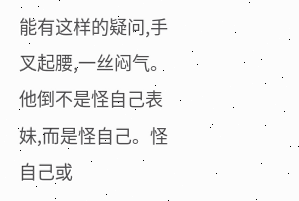能有这样的疑问,手叉起腰,一丝闷气。
他倒不是怪自己表妹,而是怪自己。怪自己或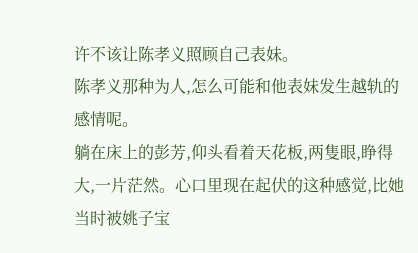许不该让陈孝义照顾自己表妹。
陈孝义那种为人,怎么可能和他表妹发生越轨的感情呢。
躺在床上的彭芳,仰头看着天花板,两隻眼,睁得大,一片茫然。心口里现在起伏的这种感觉,比她当时被姚子宝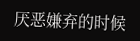厌恶嫌弃的时候